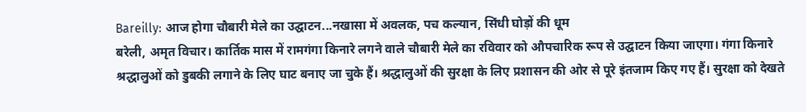Bareilly: आज होगा चौबारी मेले का उद्घाटन...नखासा में अवलक, पच कल्यान, सिंधी घोड़ों की धूम
बरेली, अमृत विचार। कार्तिक मास में रामगंगा किनारे लगने वाले चौबारी मेले का रविवार को औपचारिक रूप से उद्घाटन किया जाएगा। गंगा किनारे श्रद्धालुओं को डुबकी लगाने के लिए घाट बनाए जा चुके हैं। श्रद्धालुओं की सुरक्षा के लिए प्रशासन की ओर से पूरे इंतजाम किए गए हैं। सुरक्षा को देखते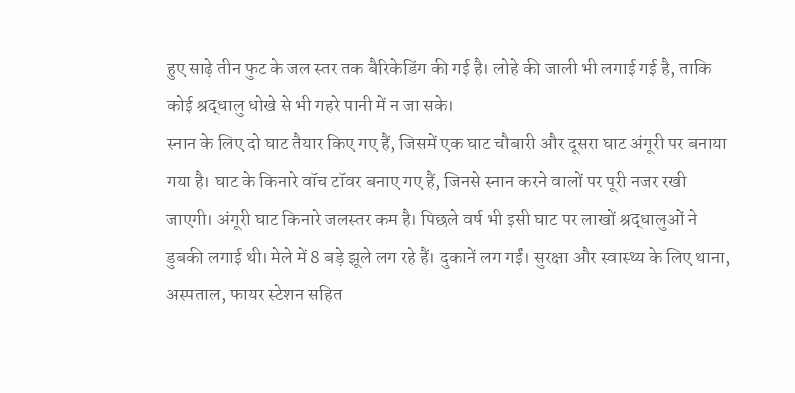हुए साढ़े तीन फुट के जल स्तर तक बैरिकेडिंग की गई है। लोहे की जाली भी लगाई गई है, ताकि कोई श्रद्धालु धोखे से भी गहरे पानी में न जा सके।
स्नान के लिए दो घाट तैयार किए गए हैं, जिसमें एक घाट चौबारी और दूसरा घाट अंगूरी पर बनाया गया है। घाट के किनारे वॉच टॉवर बनाए गए हैं, जिनसे स्नान करने वालों पर पूरी नजर रखी जाएगी। अंगूरी घाट किनारे जलस्तर कम है। पिछले वर्ष भी इसी घाट पर लाखों श्रद्धालुओं ने डुबकी लगाई थी। मेले में 8 बड़े झूले लग रहे हैं। दुकानें लग गईं। सुरक्षा और स्वास्थ्य के लिए थाना, अस्पताल, फायर स्टेशन सहित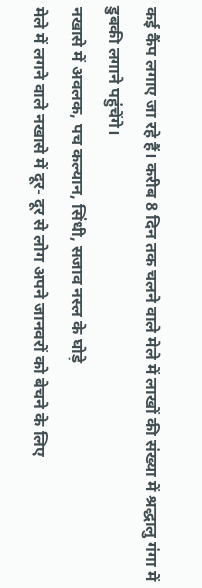कई कैंप लगाए जा रहे हैं। करीब 8 दिन तक चलने वाले मेले में लाखों की संख्या में श्रद्धालु गंगा में डुबकी लगाने पहुंचेंगे।
नखासे में अवलक, पच कल्यान, सिंधी, सजाव नस्ल के घोड़े
मेले में लगने वाले नखासे में दूर- दूर से लोग अपने जानवरों को बेचने के लिए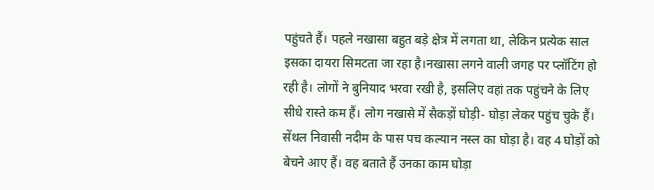पहुंचते हैं। पहले नखासा बहुत बड़े क्षेत्र में लगता था, लेकिन प्रत्येक साल इसका दायरा सिमटता जा रहा है।नखासा लगने वाली जगह पर प्लॉटिंग हो रही है। लोगों ने बुनियाद भरवा रखी है, इसलिए वहां तक पहुंचने के लिए सीधे रास्ते कम हैं। लोग नखासे में सैकड़ों घोड़ी- घोड़ा लेकर पहुंच चुके हैं। सेंथल निवासी नदीम के पास पच कल्यान नस्ल का घोड़ा है। वह 4 घोड़ों को बेचने आए हैं। वह बताते हैं उनका काम घोड़ा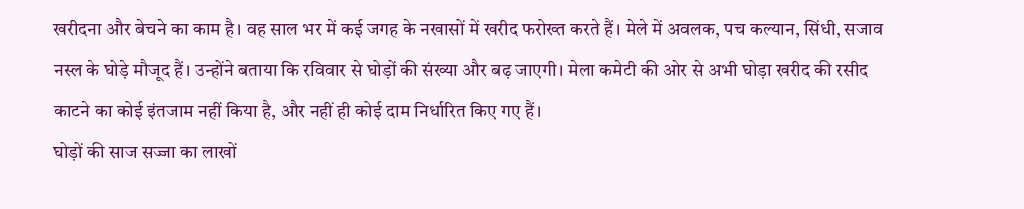खरीदना और बेचने का काम है। वह साल भर में कई जगह के नखासों में खरीद फरोख्त करते हैं। मेले में अवलक, पच कल्यान, सिंधी, सजाव नस्ल के घोड़े मौजूद हैं। उन्होंने बताया कि रविवार से घोड़ों की संख्या और बढ़ जाएगी। मेला कमेटी की ओर से अभी घोड़ा खरीद की रसीद काटने का कोई इंतजाम नहीं किया है, और नहीं ही कोई दाम निर्धारित किए गए हैं।
घोड़ों की साज सज्जा का लाखों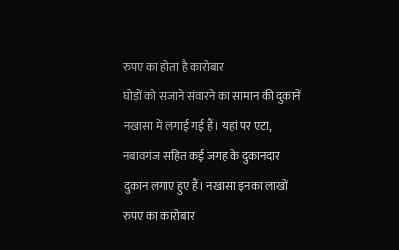रुपए का होता है कारोबार
घोड़ों को सजाने संवारने का सामान की दुकानें नखासा में लगाई गई हैं। यहां पर एटा, नबावगंज सहित कई जगह के दुकानदार दुकान लगाए हुए हैं। नखासा इनका लाखों रुपए का कारोबार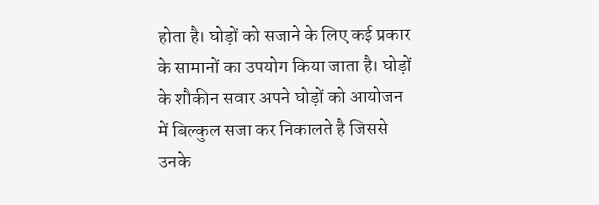होता है। घोड़ों को सजाने के लिए कई प्रकार के सामानों का उपयोग किया जाता है। घोड़ों के शौकीन सवार अपने घोड़ों को आयोजन में बिल्कुल सजा कर निकालते है जिससे उनके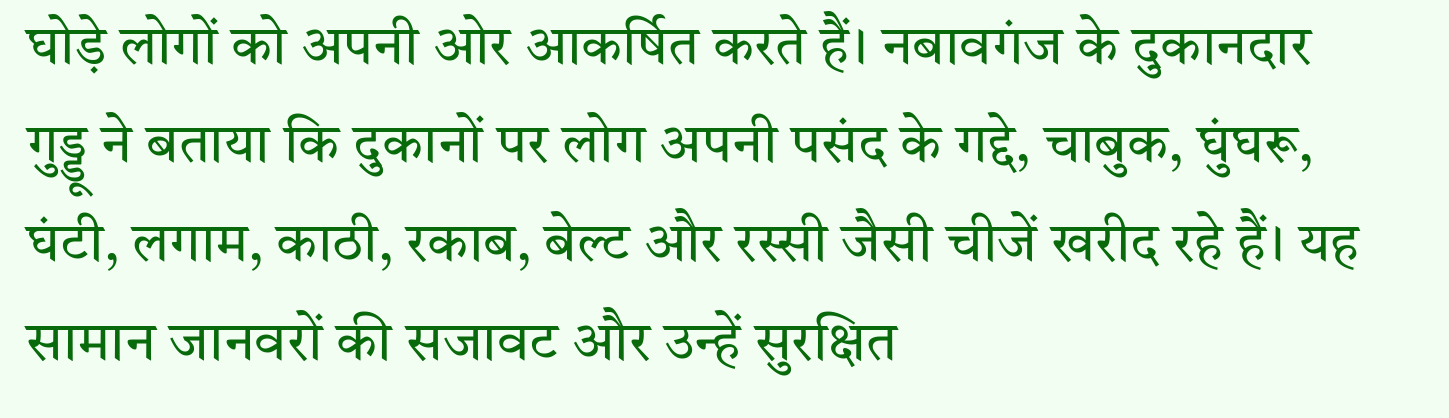घोड़े लोगों को अपनी ओर आकर्षित करते हैं। नबावगंज के दुकानदार गुड्डू ने बताया कि दुकानों पर लोग अपनी पसंद के गद्दे, चाबुक, घुंघरू, घंटी, लगाम, काठी, रकाब, बेल्ट और रस्सी जैसी चीजें खरीद रहे हैं। यह सामान जानवरों की सजावट और उन्हें सुरक्षित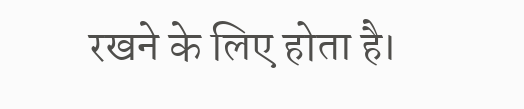रखने के लिए होता है।